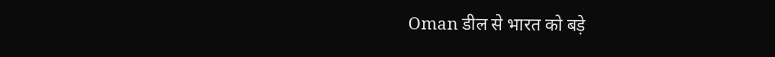Oman डील से भारत को बड़े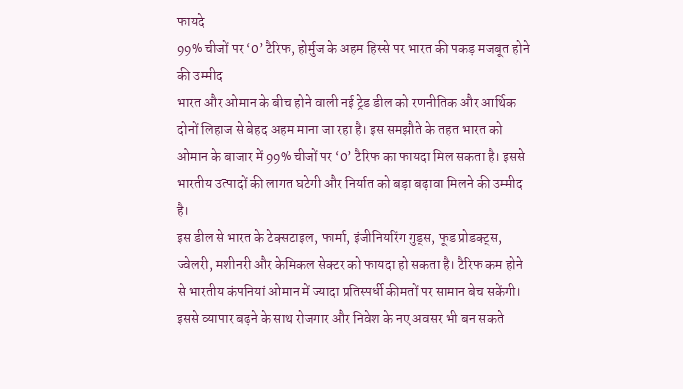फायदे
99% चीजों पर ‘0’ टैरिफ, होर्मुज के अहम हिस्से पर भारत की पकड़ मजबूत होने की उम्मीद
भारत और ओमान के बीच होने वाली नई ट्रेड डील को रणनीतिक और आर्थिक दोनों लिहाज से बेहद अहम माना जा रहा है। इस समझौते के तहत भारत को ओमान के बाजार में 99% चीजों पर ‘0’ टैरिफ का फायदा मिल सकता है। इससे भारतीय उत्पादों की लागत घटेगी और निर्यात को बड़ा बढ़ावा मिलने की उम्मीद है।
इस डील से भारत के टेक्सटाइल, फार्मा, इंजीनियरिंग गुड्स, फूड प्रोडक्ट्स, ज्वेलरी, मशीनरी और केमिकल सेक्टर को फायदा हो सकता है। टैरिफ कम होने से भारतीय कंपनियां ओमान में ज्यादा प्रतिस्पर्धी कीमतों पर सामान बेच सकेंगी। इससे व्यापार बढ़ने के साथ रोजगार और निवेश के नए अवसर भी बन सकते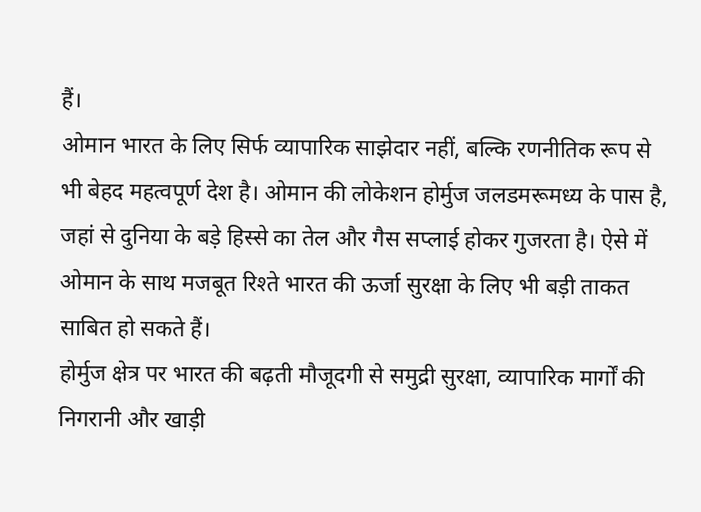हैं।
ओमान भारत के लिए सिर्फ व्यापारिक साझेदार नहीं, बल्कि रणनीतिक रूप से भी बेहद महत्वपूर्ण देश है। ओमान की लोकेशन होर्मुज जलडमरूमध्य के पास है, जहां से दुनिया के बड़े हिस्से का तेल और गैस सप्लाई होकर गुजरता है। ऐसे में ओमान के साथ मजबूत रिश्ते भारत की ऊर्जा सुरक्षा के लिए भी बड़ी ताकत साबित हो सकते हैं।
होर्मुज क्षेत्र पर भारत की बढ़ती मौजूदगी से समुद्री सुरक्षा, व्यापारिक मार्गों की निगरानी और खाड़ी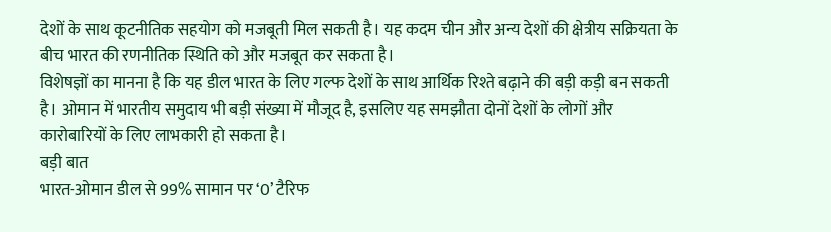देशों के साथ कूटनीतिक सहयोग को मजबूती मिल सकती है। यह कदम चीन और अन्य देशों की क्षेत्रीय सक्रियता के बीच भारत की रणनीतिक स्थिति को और मजबूत कर सकता है।
विशेषज्ञों का मानना है कि यह डील भारत के लिए गल्फ देशों के साथ आर्थिक रिश्ते बढ़ाने की बड़ी कड़ी बन सकती है। ओमान में भारतीय समुदाय भी बड़ी संख्या में मौजूद है, इसलिए यह समझौता दोनों देशों के लोगों और कारोबारियों के लिए लाभकारी हो सकता है।
बड़ी बात
भारत-ओमान डील से 99% सामान पर ‘0’ टैरिफ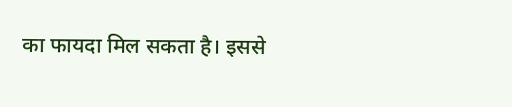का फायदा मिल सकता है। इससे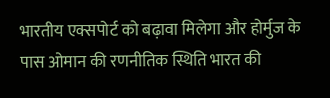भारतीय एक्सपोर्ट को बढ़ावा मिलेगा और होर्मुज के पास ओमान की रणनीतिक स्थिति भारत की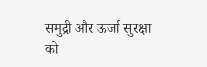समुद्री और ऊर्जा सुरक्षा को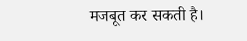मजबूत कर सकती है।